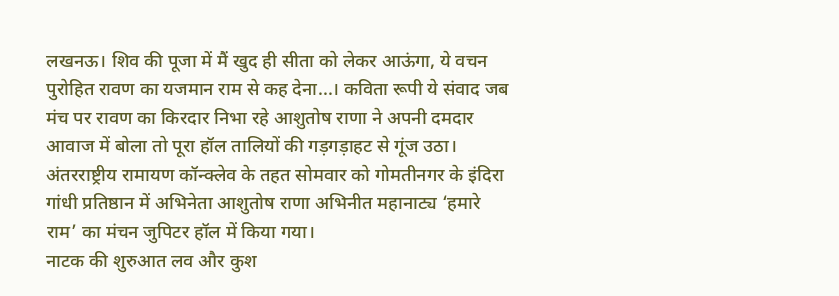लखनऊ। शिव की पूजा में मैं खुद ही सीता को लेकर आऊंगा, ये वचन पुरोहित रावण का यजमान राम से कह देना...। कविता रूपी ये संवाद जब मंच पर रावण का किरदार निभा रहे आशुतोष राणा ने अपनी दमदार आवाज में बोला तो पूरा हॉल तालियों की गड़गड़ाहट से गूंज उठा। अंतरराष्ट्रीय रामायण कॉन्क्लेव के तहत सोमवार को गोमतीनगर के इंदिरा गांधी प्रतिष्ठान में अभिनेता आशुतोष राणा अभिनीत महानाट्य ‘हमारे राम’ का मंचन जुपिटर हॉल में किया गया।
नाटक की शुरुआत लव और कुश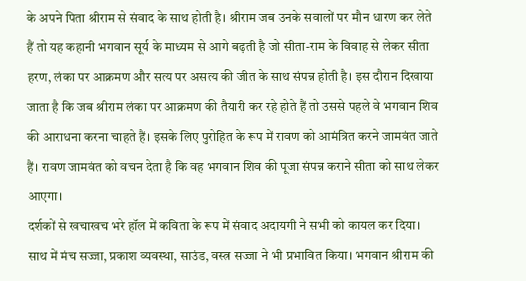के अपने पिता श्रीराम से संवाद के साथ होती है। श्रीराम जब उनके सवालों पर मौन धारण कर लेते हैं तो यह कहानी भगवान सूर्य के माध्यम से आगे बढ़ती है जो सीता-राम के विवाह से लेकर सीता हरण, लंका पर आक्रमण और सत्य पर असत्य की जीत के साथ संपन्न होती है। इस दौरान दिखाया जाता है कि जब श्रीराम लंका पर आक्रमण की तैयारी कर रहे होते हैं तो उससे पहले वे भगवान शिव की आराधना करना चाहते हैं। इसके लिए पुरोहित के रूप में रावण को आमंत्रित करने जामवंत जाते हैं। रावण जामवंत को वचन देता है कि वह भगवान शिव की पूजा संपन्न कराने सीता को साथ लेकर आएगा।
दर्शकों से खचाखच भरे हॉल में कविता के रूप में संवाद अदायगी ने सभी को कायल कर दिया। साथ में मंच सज्जा, प्रकाश व्यवस्था, साउंड, वस्त्र सज्जा ने भी प्रभावित किया। भगवान श्रीराम की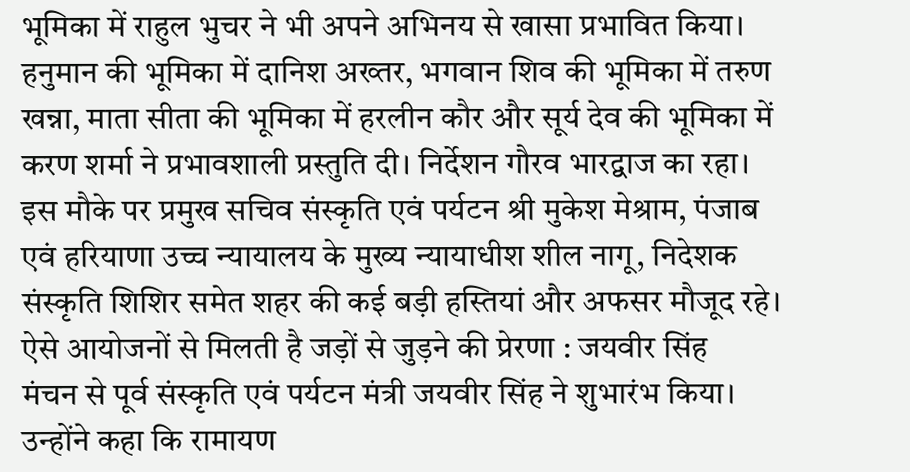भूमिका में राहुल भुचर ने भी अपने अभिनय से खासा प्रभावित किया। हनुमान की भूमिका में दानिश अख्तर, भगवान शिव की भूमिका में तरुण खन्ना, माता सीता की भूमिका में हरलीन कौर और सूर्य देव की भूमिका में करण शर्मा ने प्रभावशाली प्रस्तुति दी। निर्देशन गौरव भारद्वाज का रहा।
इस मौके पर प्रमुख सचिव संस्कृति एवं पर्यटन श्री मुकेश मेश्राम, पंजाब एवं हरियाणा उच्च न्यायालय के मुख्य न्यायाधीश शील नागू, निदेशक संस्कृति शिशिर समेत शहर की कई बड़ी हस्तियां और अफसर मौजूद रहे।
ऐसे आयोजनों से मिलती है जड़ों से जुड़ने की प्रेरणा : जयवीर सिंह
मंचन से पूर्व संस्कृति एवं पर्यटन मंत्री जयवीर सिंह ने शुभारंभ किया। उन्होंने कहा कि रामायण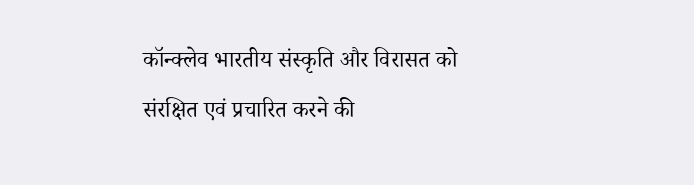कॉन्क्लेव भारतीय संस्कृति और विरासत को संरक्षित एवं प्रचारित करने की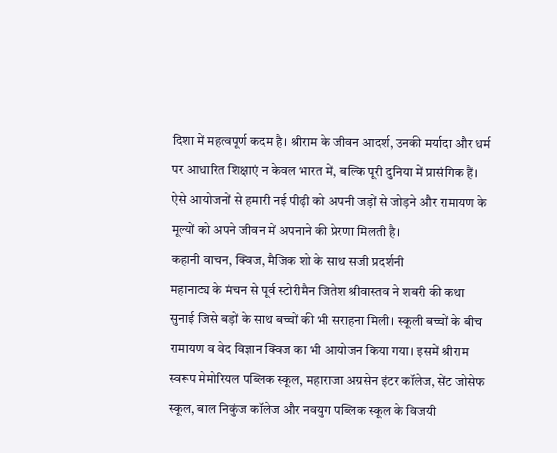दिशा में महत्वपूर्ण कदम है। श्रीराम के जीवन आदर्श, उनकी मर्यादा और धर्म पर आधारित शिक्षाएं न केवल भारत में, बल्कि पूरी दुनिया में प्रासंगिक हैं। ऐसे आयोजनों से हमारी नई पीढ़ी को अपनी जड़ों से जोड़ने और रामायण के मूल्यों को अपने जीवन में अपनाने की प्रेरणा मिलती है।
कहानी वाचन, क्विज, मैजिक शो के साथ सजी प्रदर्शनी
महानाट्य के मंचन से पूर्व स्टोरीमैन जितेश श्रीवास्तव ने शबरी की कथा सुनाई जिसे बड़ों के साथ बच्चों की भी सराहना मिली। स्कूली बच्चों के बीच रामायण व वेद विज्ञान क्विज का भी आयोजन किया गया। इसमें श्रीराम स्वरूप मेमोरियल पब्लिक स्कूल, महाराजा अग्रसेन इंटर कॉलेज, सेंट जोसेफ स्कूल, बाल निकुंज कॉलेज और नवयुग पब्लिक स्कूल के विजयी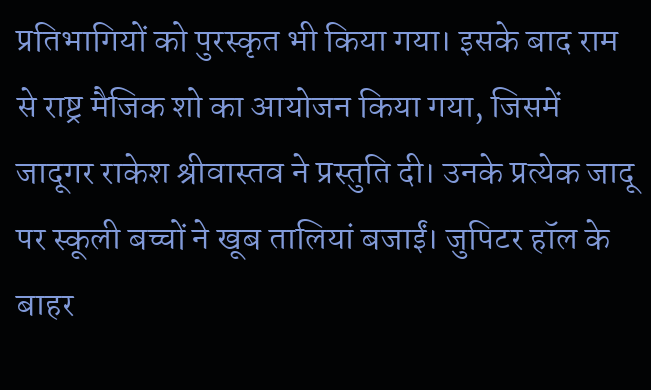प्रतिभागियों को पुरस्कृत भी किया गया। इसके बाद राम से राष्ट्र मैजिक शो का आयोजन किया गया, जिसमें जादूगर राकेश श्रीवास्तव ने प्रस्तुति दी। उनके प्रत्येक जादू पर स्कूली बच्चों ने खूब तालियां बजाईं। जुपिटर हॉल के बाहर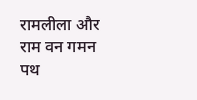रामलीला और राम वन गमन पथ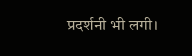प्रदर्शनी भी लगी।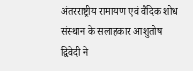अंतरराष्ट्रीय रामायण एवं वैदिक शोध संस्थान के सलाहकार आशुतोष द्विवेदी ने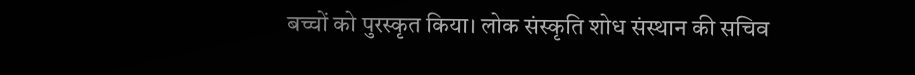बच्चों को पुरस्कृत किया। लोक संस्कृति शोध संस्थान की सचिव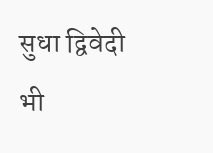सुधा द्विवेदी भी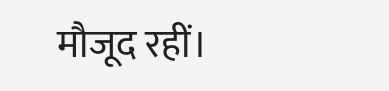मौजूद रहीं।